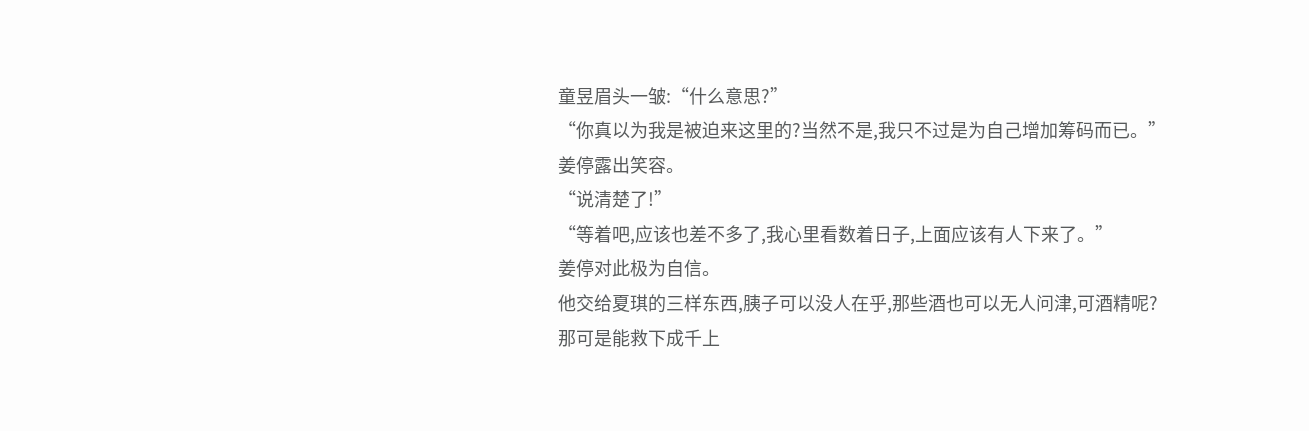童昱眉头一皱:“什么意思?”
“你真以为我是被迫来这里的?当然不是,我只不过是为自己增加筹码而已。”
姜停露出笑容。
“说清楚了!”
“等着吧,应该也差不多了,我心里看数着日子,上面应该有人下来了。”
姜停对此极为自信。
他交给夏琪的三样东西,胰子可以没人在乎,那些酒也可以无人问津,可酒精呢?
那可是能救下成千上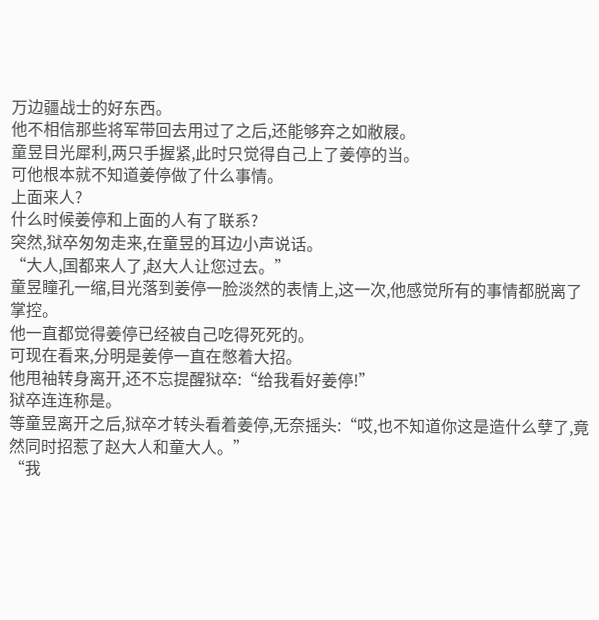万边疆战士的好东西。
他不相信那些将军带回去用过了之后,还能够弃之如敝屐。
童昱目光犀利,两只手握紧,此时只觉得自己上了姜停的当。
可他根本就不知道姜停做了什么事情。
上面来人?
什么时候姜停和上面的人有了联系?
突然,狱卒匆匆走来,在童昱的耳边小声说话。
“大人,国都来人了,赵大人让您过去。”
童昱瞳孔一缩,目光落到姜停一脸淡然的表情上,这一次,他感觉所有的事情都脱离了掌控。
他一直都觉得姜停已经被自己吃得死死的。
可现在看来,分明是姜停一直在憋着大招。
他甩袖转身离开,还不忘提醒狱卒:“给我看好姜停!”
狱卒连连称是。
等童昱离开之后,狱卒才转头看着姜停,无奈摇头:“哎,也不知道你这是造什么孽了,竟然同时招惹了赵大人和童大人。”
“我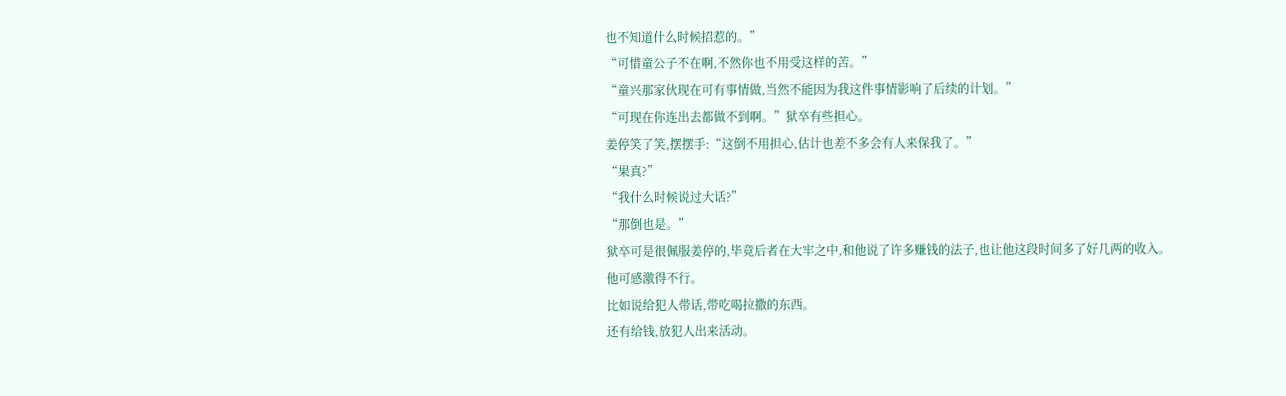也不知道什么时候招惹的。”
“可惜童公子不在啊,不然你也不用受这样的苦。”
“童兴那家伙现在可有事情做,当然不能因为我这件事情影响了后续的计划。”
“可现在你连出去都做不到啊。”狱卒有些担心。
姜停笑了笑,摆摆手:“这倒不用担心,估计也差不多会有人来保我了。”
“果真?”
“我什么时候说过大话?”
“那倒也是。”
狱卒可是很佩服姜停的,毕竟后者在大牢之中,和他说了许多赚钱的法子,也让他这段时间多了好几两的收入。
他可感激得不行。
比如说给犯人带话,带吃喝拉撒的东西。
还有给钱,放犯人出来活动。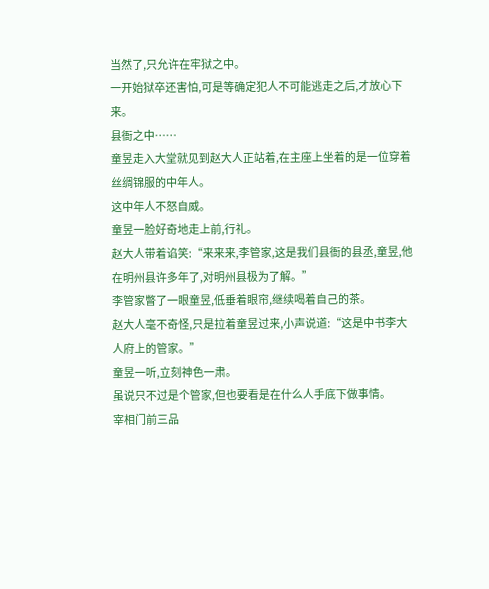当然了,只允许在牢狱之中。
一开始狱卒还害怕,可是等确定犯人不可能逃走之后,才放心下来。
县衙之中……
童昱走入大堂就见到赵大人正站着,在主座上坐着的是一位穿着丝绸锦服的中年人。
这中年人不怒自威。
童昱一脸好奇地走上前,行礼。
赵大人带着谄笑:“来来来,李管家,这是我们县衙的县丞,童昱,他在明州县许多年了,对明州县极为了解。”
李管家瞥了一眼童昱,低垂着眼帘,继续喝着自己的茶。
赵大人毫不奇怪,只是拉着童昱过来,小声说道:“这是中书李大人府上的管家。”
童昱一听,立刻神色一肃。
虽说只不过是个管家,但也要看是在什么人手底下做事情。
宰相门前三品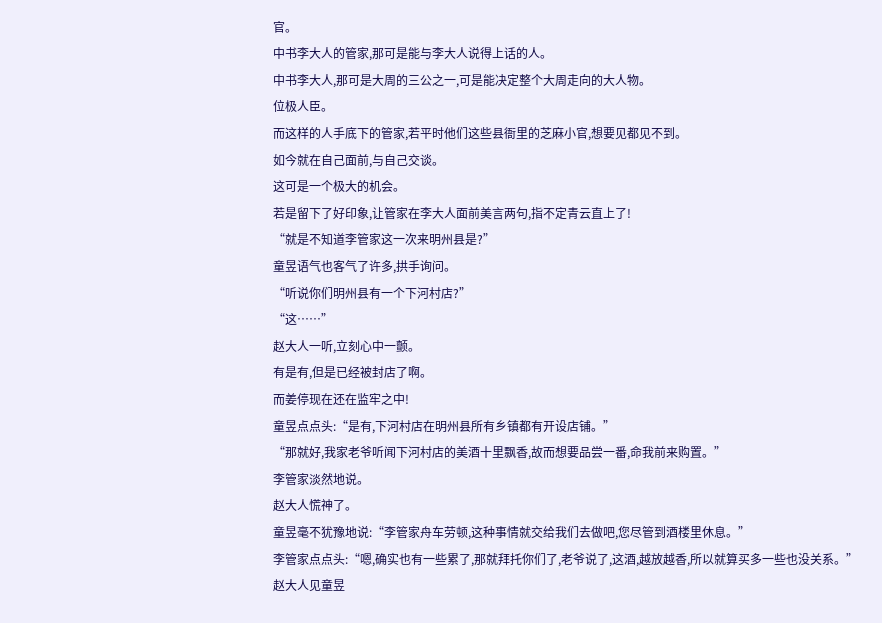官。
中书李大人的管家,那可是能与李大人说得上话的人。
中书李大人,那可是大周的三公之一,可是能决定整个大周走向的大人物。
位极人臣。
而这样的人手底下的管家,若平时他们这些县衙里的芝麻小官,想要见都见不到。
如今就在自己面前,与自己交谈。
这可是一个极大的机会。
若是留下了好印象,让管家在李大人面前美言两句,指不定青云直上了!
“就是不知道李管家这一次来明州县是?”
童昱语气也客气了许多,拱手询问。
“听说你们明州县有一个下河村店?”
“这……”
赵大人一听,立刻心中一颤。
有是有,但是已经被封店了啊。
而姜停现在还在监牢之中!
童昱点点头:“是有,下河村店在明州县所有乡镇都有开设店铺。”
“那就好,我家老爷听闻下河村店的美酒十里飘香,故而想要品尝一番,命我前来购置。”
李管家淡然地说。
赵大人慌神了。
童昱毫不犹豫地说:“李管家舟车劳顿,这种事情就交给我们去做吧,您尽管到酒楼里休息。”
李管家点点头:“嗯,确实也有一些累了,那就拜托你们了,老爷说了,这酒,越放越香,所以就算买多一些也没关系。”
赵大人见童昱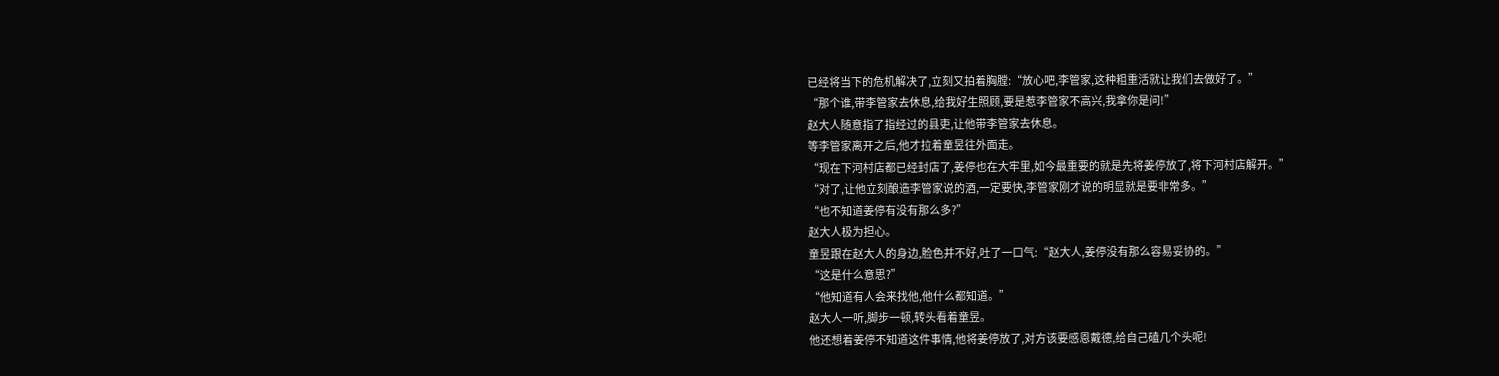已经将当下的危机解决了,立刻又拍着胸膛:“放心吧,李管家,这种粗重活就让我们去做好了。”
“那个谁,带李管家去休息,给我好生照顾,要是惹李管家不高兴,我拿你是问!”
赵大人随意指了指经过的县吏,让他带李管家去休息。
等李管家离开之后,他才拉着童昱往外面走。
“现在下河村店都已经封店了,姜停也在大牢里,如今最重要的就是先将姜停放了,将下河村店解开。”
“对了,让他立刻酿造李管家说的酒,一定要快,李管家刚才说的明显就是要非常多。”
“也不知道姜停有没有那么多?”
赵大人极为担心。
童昱跟在赵大人的身边,脸色并不好,吐了一口气:“赵大人,姜停没有那么容易妥协的。”
“这是什么意思?”
“他知道有人会来找他,他什么都知道。”
赵大人一听,脚步一顿,转头看着童昱。
他还想着姜停不知道这件事情,他将姜停放了,对方该要感恩戴德,给自己磕几个头呢!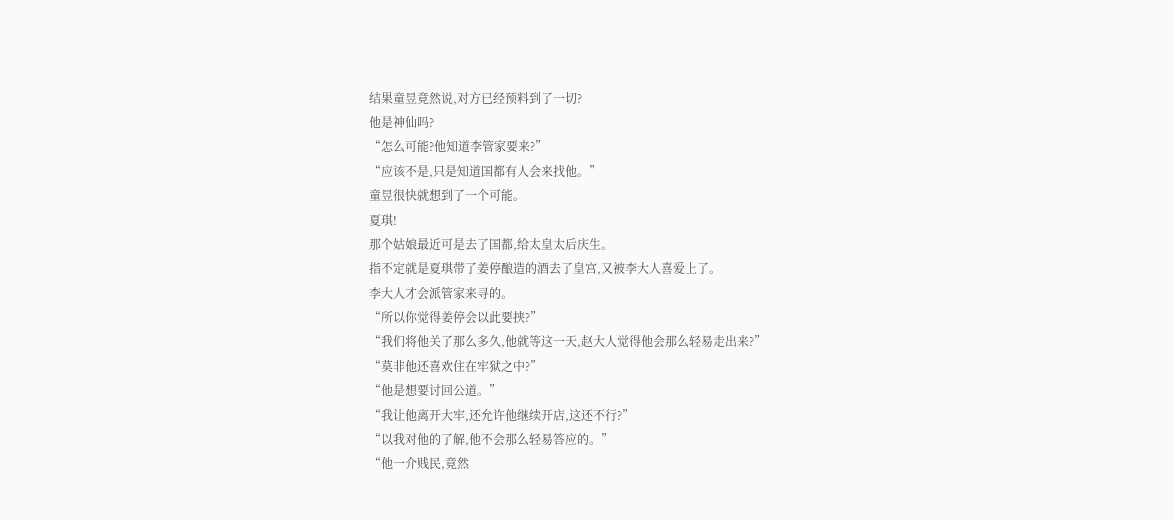结果童昱竟然说,对方已经预料到了一切?
他是神仙吗?
“怎么可能?他知道李管家要来?”
“应该不是,只是知道国都有人会来找他。”
童昱很快就想到了一个可能。
夏琪!
那个姑娘最近可是去了国都,给太皇太后庆生。
指不定就是夏琪带了姜停酿造的酒去了皇宫,又被李大人喜爱上了。
李大人才会派管家来寻的。
“所以你觉得姜停会以此要挟?”
“我们将他关了那么多久,他就等这一天,赵大人觉得他会那么轻易走出来?”
“莫非他还喜欢住在牢狱之中?”
“他是想要讨回公道。”
“我让他离开大牢,还允许他继续开店,这还不行?”
“以我对他的了解,他不会那么轻易答应的。”
“他一介贱民,竟然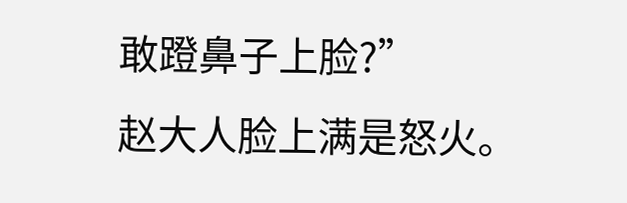敢蹬鼻子上脸?”
赵大人脸上满是怒火。